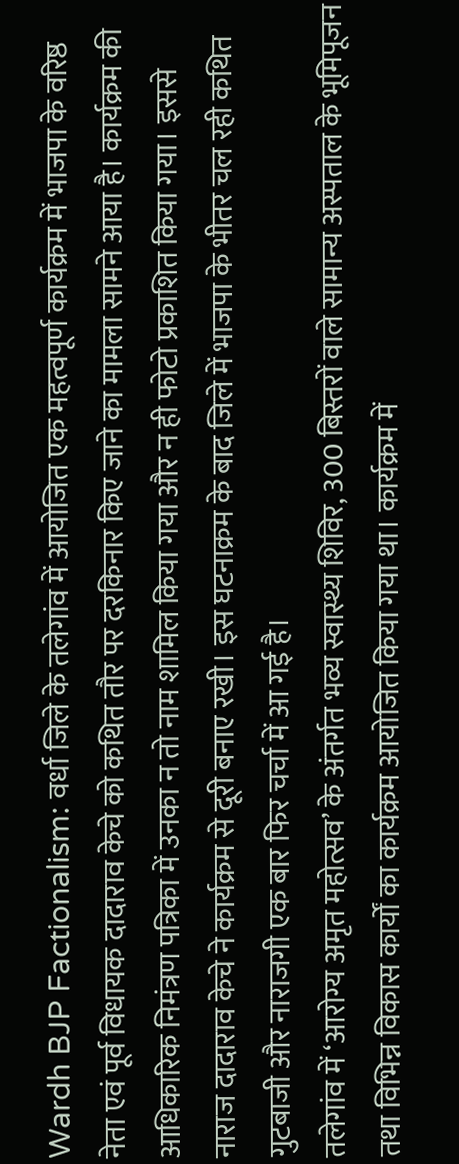Wardh BJP Factionalism: वर्धा जिले के तलेगांव में आयोजित एक महत्वपूर्ण कार्यक्रम में भाजपा के वरिष्ठ नेता एवं पूर्व विधायक दादाराव केचे को कथित तौर पर दरकिनार किए जाने का मामला सामने आया है। कार्यक्रम की आधिकारिक निमंत्रण पत्रिका में उनका न तो नाम शामिल किया गया और न ही फोटो प्रकाशित किया गया। इससे नाराज दादाराव केचे ने कार्यक्रम से दूरी बनाए रखी। इस घटनाक्रम के बाद जिले में भाजपा के भीतर चल रही कथित गुटबाजी और नाराजगी एक बार फिर चर्चा में आ गई है।
तलेगांव में ‘आरोग्य अमृत महोत्सव’ के अंतर्गत भव्य स्वास्थ्य शिविर, 300 बिस्तरों वाले सामान्य अस्पताल के भूमिपूजन तथा विभिन्न विकास कार्यों का कार्यक्रम आयोजित किया गया था। कार्यक्रम में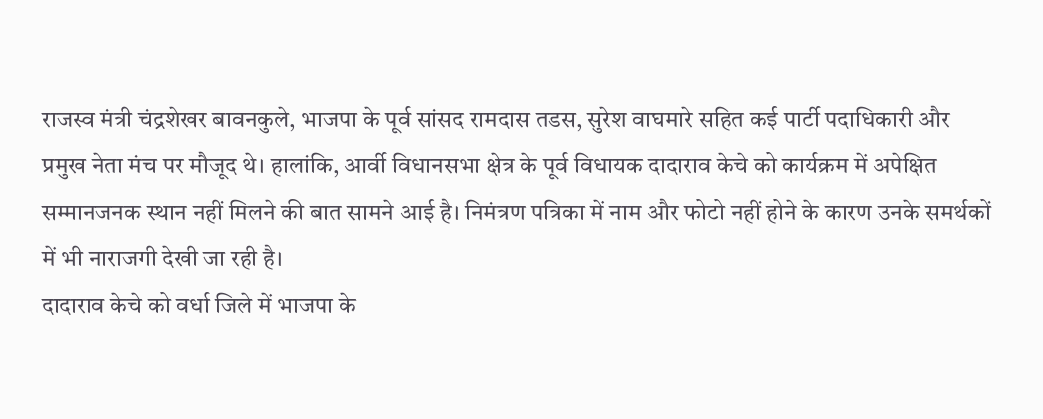राजस्व मंत्री चंद्रशेखर बावनकुले, भाजपा के पूर्व सांसद रामदास तडस, सुरेश वाघमारे सहित कई पार्टी पदाधिकारी और प्रमुख नेता मंच पर मौजूद थे। हालांकि, आर्वी विधानसभा क्षेत्र के पूर्व विधायक दादाराव केचे को कार्यक्रम में अपेक्षित सम्मानजनक स्थान नहीं मिलने की बात सामने आई है। निमंत्रण पत्रिका में नाम और फोटो नहीं होने के कारण उनके समर्थकों में भी नाराजगी देखी जा रही है।
दादाराव केचे को वर्धा जिले में भाजपा के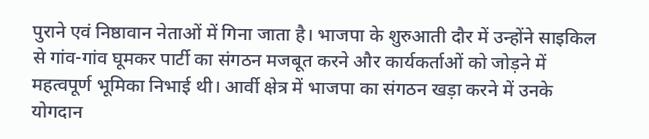पुराने एवं निष्ठावान नेताओं में गिना जाता है। भाजपा के शुरुआती दौर में उन्होंने साइकिल से गांव-गांव घूमकर पार्टी का संगठन मजबूत करने और कार्यकर्ताओं को जोड़ने में महत्वपूर्ण भूमिका निभाई थी। आर्वी क्षेत्र में भाजपा का संगठन खड़ा करने में उनके योगदान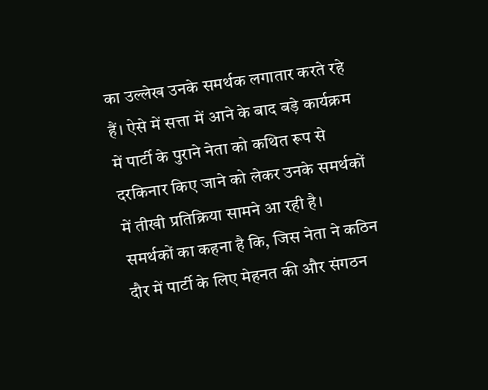का उल्लेख उनके समर्थक लगातार करते रहे हैं। ऐसे में सत्ता में आने के बाद बड़े कार्यक्रम में पार्टी के पुराने नेता को कथित रूप से दरकिनार किए जाने को लेकर उनके समर्थकों में तीखी प्रतिक्रिया सामने आ रही है।
समर्थकों का कहना है कि, जिस नेता ने कठिन दौर में पार्टी के लिए मेहनत की और संगठन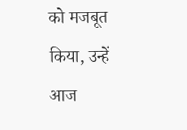को मजबूत किया, उन्हें आज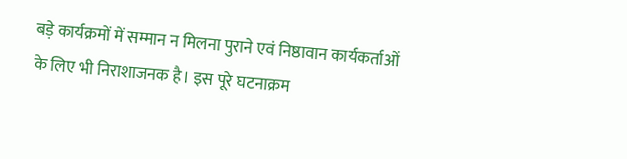बड़े कार्यक्रमों में सम्मान न मिलना पुराने एवं निष्ठावान कार्यकर्ताओं के लिए भी निराशाजनक है। इस पूरे घटनाक्रम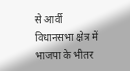से आर्वी विधानसभा क्षेत्र में भाजपा के भीतर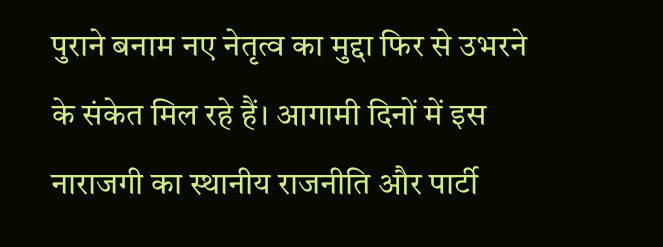पुराने बनाम नए नेतृत्व का मुद्दा फिर से उभरने के संकेत मिल रहे हैं। आगामी दिनों में इस नाराजगी का स्थानीय राजनीति और पार्टी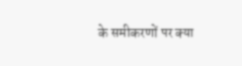के समीकरणों पर क्या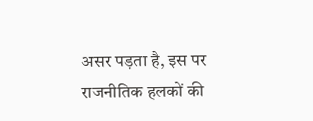असर पड़ता है, इस पर राजनीतिक हलकों की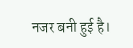नजर बनी हुई है।